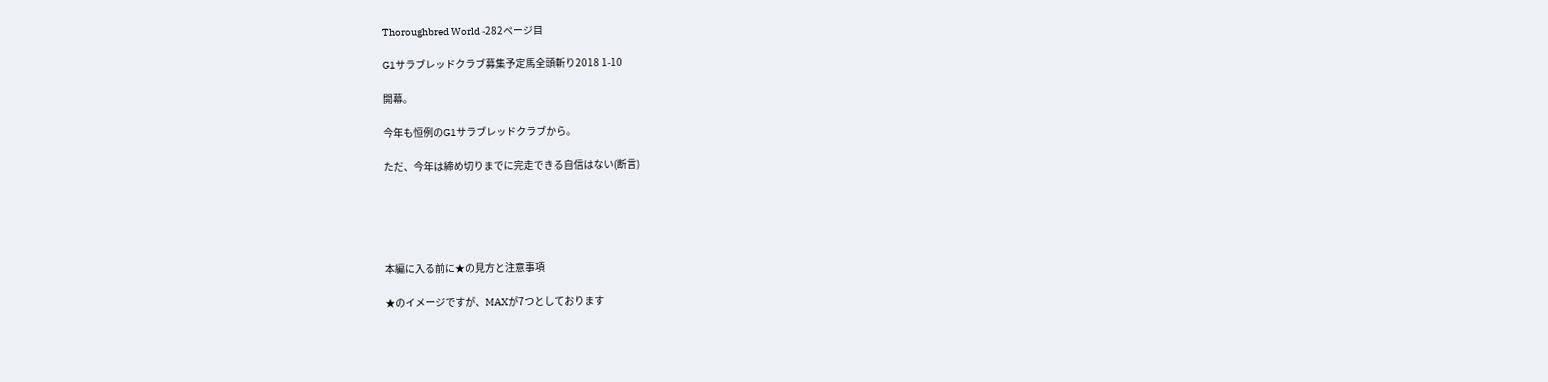Thoroughbred World -282ページ目

G1サラブレッドクラブ募集予定馬全頭斬り2018 1-10

開幕。

今年も恒例のG1サラブレッドクラブから。

ただ、今年は締め切りまでに完走できる自信はない(断言)





本編に入る前に★の見方と注意事項

★のイメージですが、MAXが7つとしております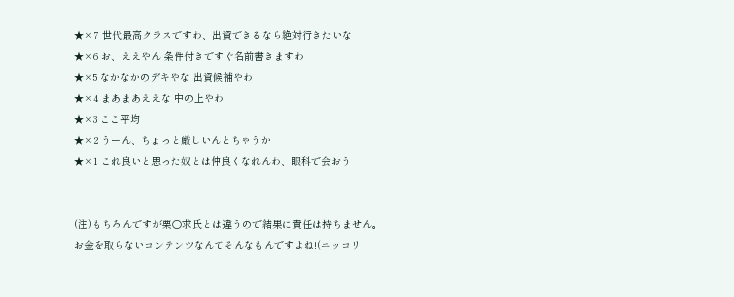★×7 世代最高クラスですわ、出資できるなら絶対行きたいな
★×6 お、ええやん 条件付きですぐ名前書きますわ
★×5 なかなかのデキやな 出資候補やわ
★×4 まあまあええな 中の上やわ
★×3 ここ平均
★×2 うーん、ちょっと厳しいんとちゃうか
★×1 これ良いと思った奴とは仲良くなれんわ、眼科で会おう


(注)もちろんですが栗○求氏とは違うので結果に責任は持ちません。
お金を取らないコンテンツなんてそんなもんですよね!(ニッコリ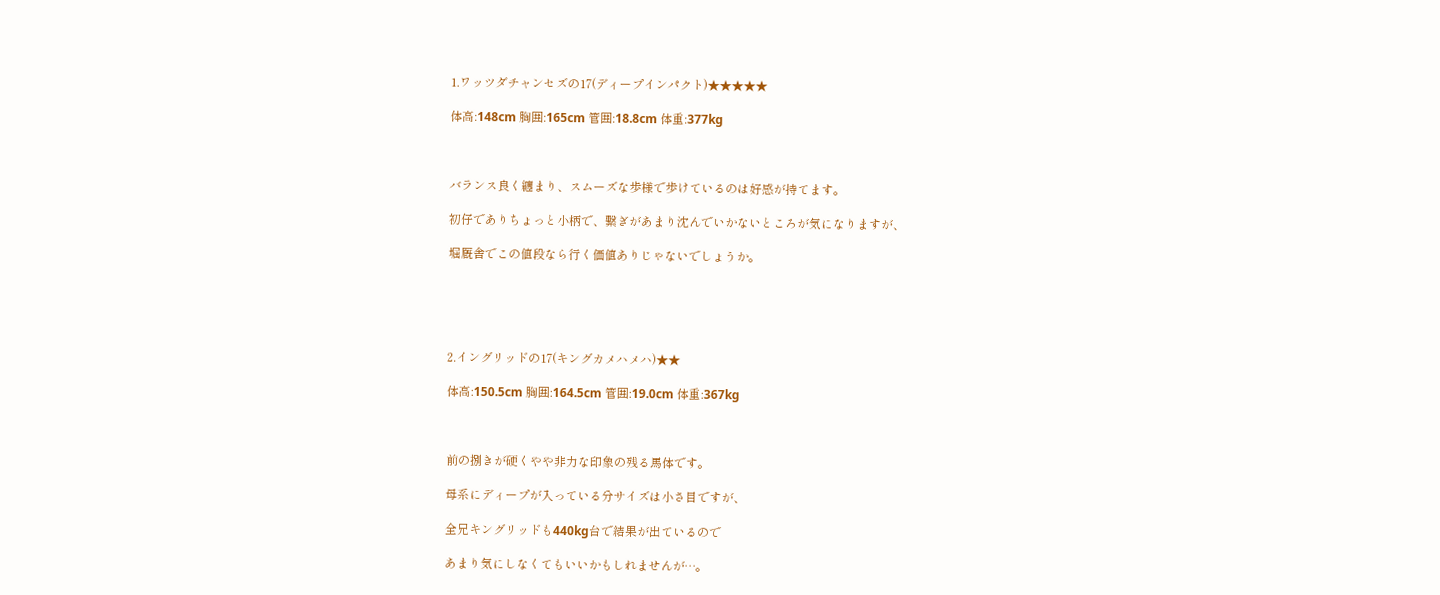1.ワッツダチャンセズの17(ディープインパクト)★★★★★

体高:148cm 胸囲:165cm 管囲:18.8cm 体重:377kg



バランス良く纏まり、スムーズな歩様で歩けているのは好感が持てます。

初仔でありちょっと小柄で、繋ぎがあまり沈んでいかないところが気になりますが、

堀厩舎でこの値段なら行く価値ありじゃないでしょうか。





2.イングリッドの17(キングカメハメハ)★★

体高:150.5cm 胸囲:164.5cm 管囲:19.0cm 体重:367kg



前の捌きが硬くやや非力な印象の残る馬体です。

母系にディープが入っている分サイズは小さ目ですが、

全兄キングリッドも440kg台で結果が出ているので

あまり気にしなくてもいいかもしれませんが…。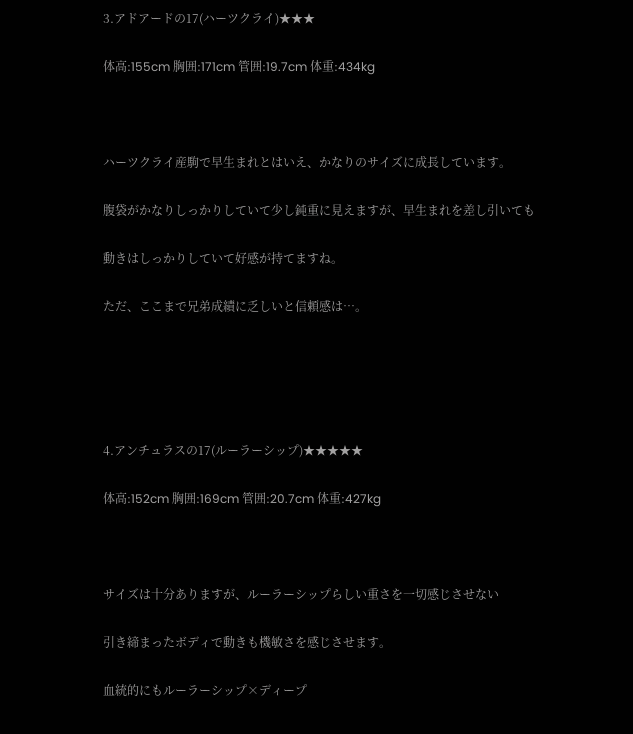3.アドアードの17(ハーツクライ)★★★

体高:155cm 胸囲:171cm 管囲:19.7cm 体重:434kg



ハーツクライ産駒で早生まれとはいえ、かなりのサイズに成長しています。

腹袋がかなりしっかりしていて少し鈍重に見えますが、早生まれを差し引いても

動きはしっかりしていて好感が持てますね。

ただ、ここまで兄弟成績に乏しいと信頼感は…。





4.アンチュラスの17(ルーラーシップ)★★★★★

体高:152cm 胸囲:169cm 管囲:20.7cm 体重:427kg



サイズは十分ありますが、ルーラーシップらしい重さを一切感じさせない

引き締まったボディで動きも機敏さを感じさせます。

血統的にもルーラーシップ×ディープ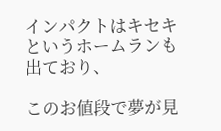インパクトはキセキというホームランも出ており、

このお値段で夢が見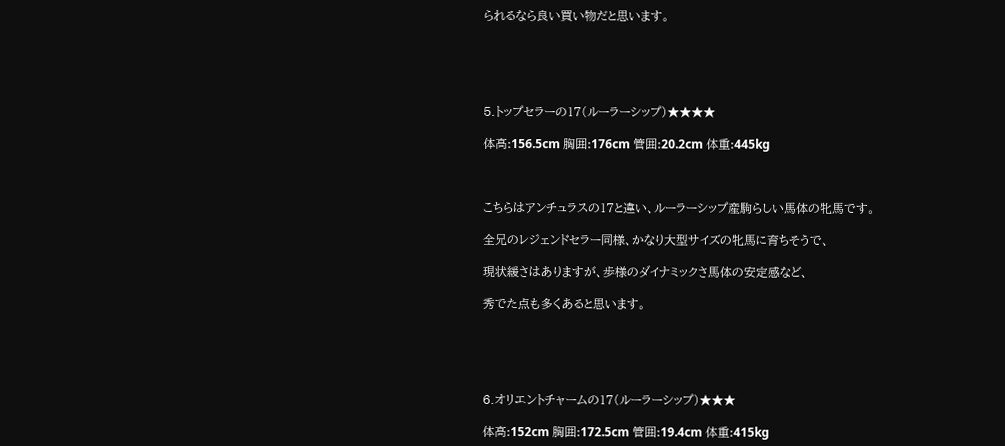られるなら良い買い物だと思います。





5.トップセラーの17(ルーラーシップ)★★★★

体高:156.5cm 胸囲:176cm 管囲:20.2cm 体重:445kg



こちらはアンチュラスの17と違い、ルーラーシップ産駒らしい馬体の牝馬です。

全兄のレジェンドセラー同様、かなり大型サイズの牝馬に育ちそうで、

現状緩さはありますが、歩様のダイナミックさ馬体の安定感など、

秀でた点も多くあると思います。





6.オリエントチャームの17(ルーラーシップ)★★★

体高:152cm 胸囲:172.5cm 管囲:19.4cm 体重:415kg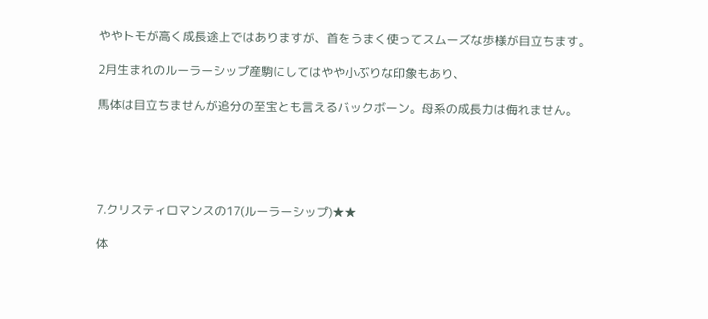ややトモが高く成長途上ではありますが、首をうまく使ってスムーズな歩様が目立ちます。

2月生まれのルーラーシップ産駒にしてはやや小ぶりな印象もあり、

馬体は目立ちませんが追分の至宝とも言えるバックボーン。母系の成長力は侮れません。





7.クリスティロマンスの17(ルーラーシップ)★★

体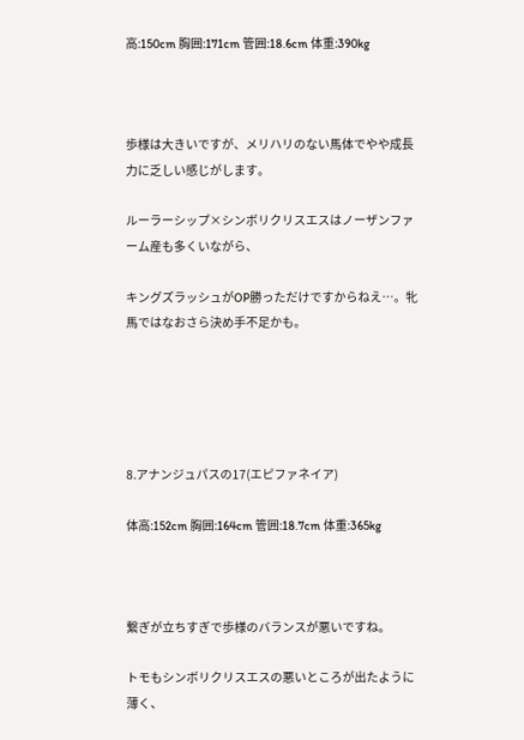高:150cm 胸囲:171cm 管囲:18.6cm 体重:390kg



歩様は大きいですが、メリハリのない馬体でやや成長力に乏しい感じがします。

ルーラーシップ×シンボリクリスエスはノーザンファーム産も多くいながら、

キングズラッシュがOP勝っただけですからねえ…。牝馬ではなおさら決め手不足かも。





8.アナンジュパスの17(エピファネイア)

体高:152cm 胸囲:164cm 管囲:18.7cm 体重:365kg



繋ぎが立ちすぎで歩様のバランスが悪いですね。

トモもシンボリクリスエスの悪いところが出たように薄く、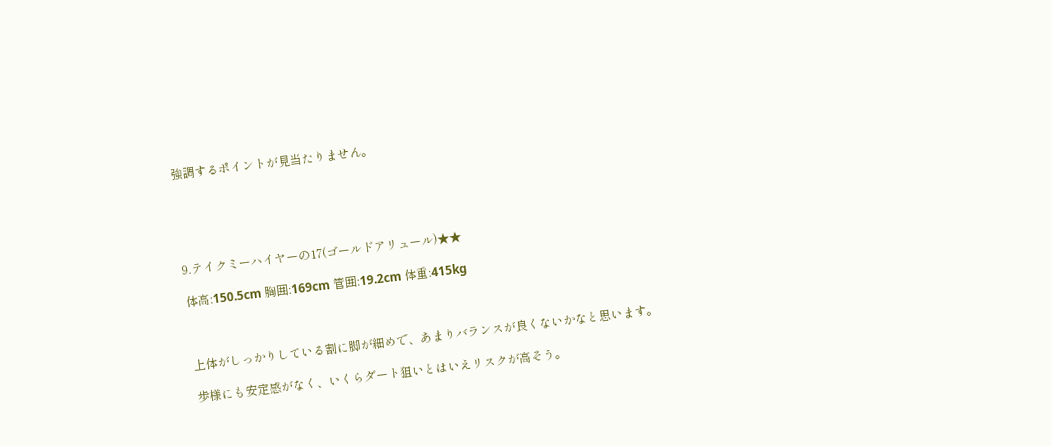強調するポイントが見当たりません。





9.テイクミーハイヤーの17(ゴールドアリュール)★★

体高:150.5cm 胸囲:169cm 管囲:19.2cm 体重:415kg



上体がしっかりしている割に脚が細めで、あまりバランスが良くないかなと思います。

歩様にも安定感がなく、いくらダート狙いとはいえリスクが高そう。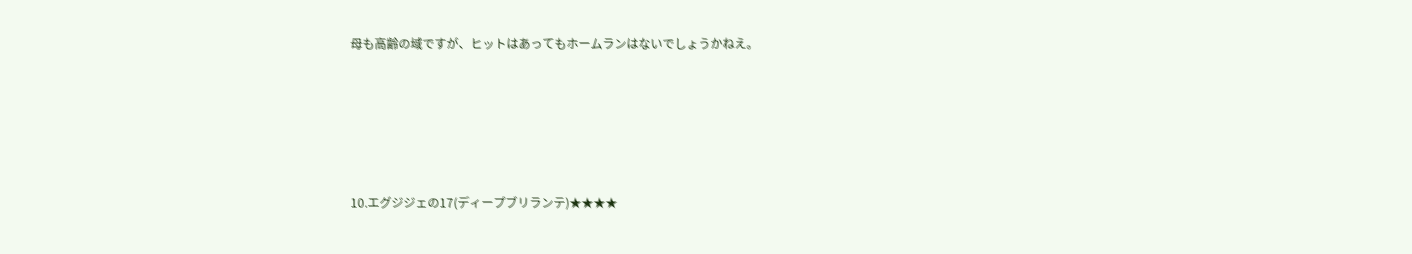母も高齢の域ですが、ヒットはあってもホームランはないでしょうかねえ。





10.エグジジェの17(ディープブリランテ)★★★★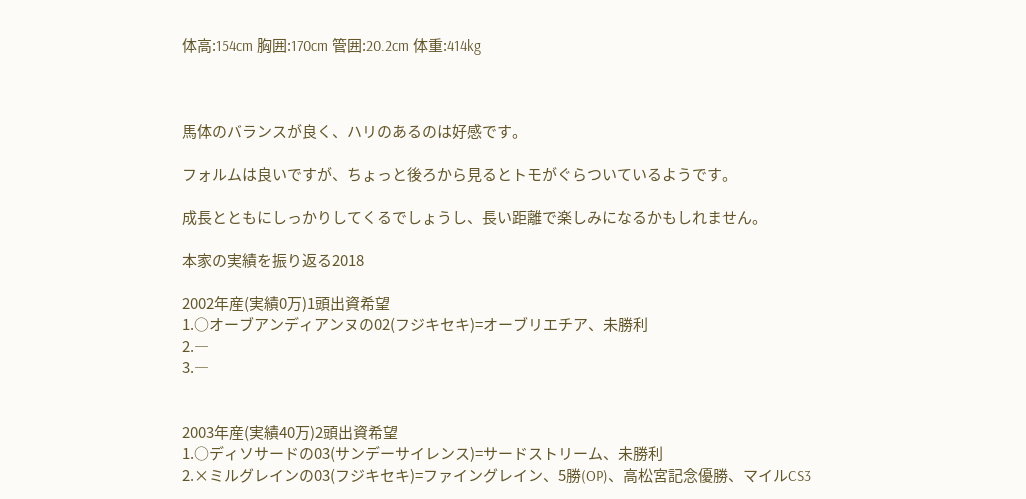体高:154cm 胸囲:170cm 管囲:20.2cm 体重:414kg



馬体のバランスが良く、ハリのあるのは好感です。

フォルムは良いですが、ちょっと後ろから見るとトモがぐらついているようです。

成長とともにしっかりしてくるでしょうし、長い距離で楽しみになるかもしれません。

本家の実績を振り返る2018

2002年産(実績0万)1頭出資希望
1.○オーブアンディアンヌの02(フジキセキ)=オーブリエチア、未勝利
2.―
3.―


2003年産(実績40万)2頭出資希望
1.○ディソサードの03(サンデーサイレンス)=サードストリーム、未勝利
2.×ミルグレインの03(フジキセキ)=ファイングレイン、5勝(OP)、高松宮記念優勝、マイルCS3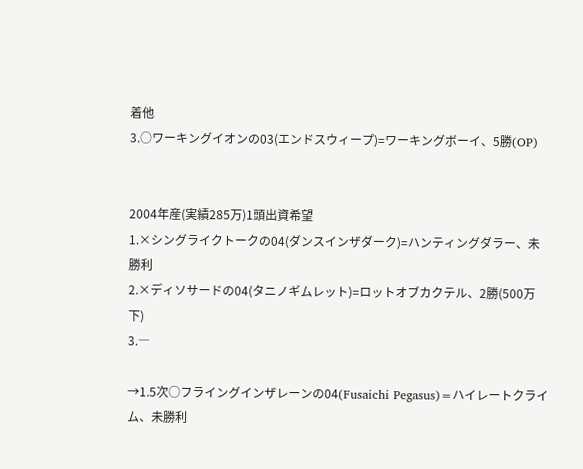着他
3.○ワーキングイオンの03(エンドスウィープ)=ワーキングボーイ、5勝(OP)


2004年産(実績285万)1頭出資希望
1.×シングライクトークの04(ダンスインザダーク)=ハンティングダラー、未勝利
2.×ディソサードの04(タニノギムレット)=ロットオブカクテル、2勝(500万下)
3.―

→1.5次○フライングインザレーンの04(Fusaichi Pegasus)=ハイレートクライム、未勝利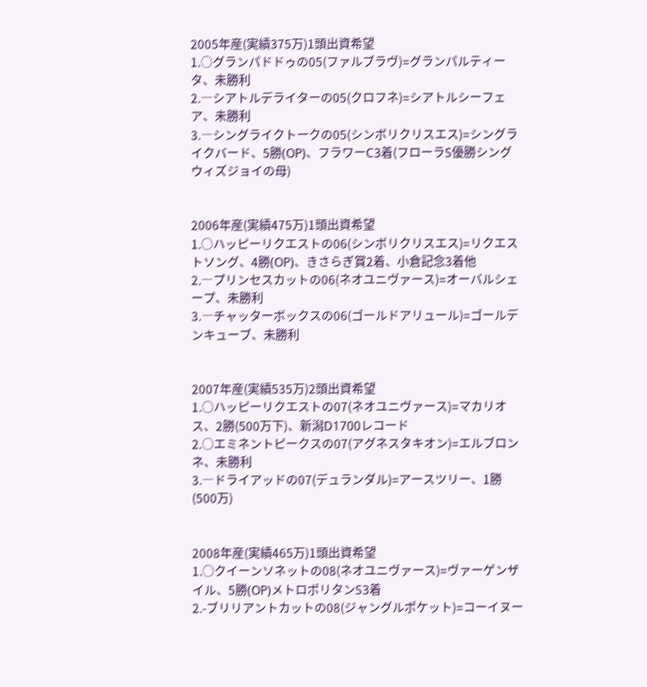2005年産(実績375万)1頭出資希望
1.○グランパドドゥの05(ファルブラヴ)=グランパルティータ、未勝利
2.―シアトルデライターの05(クロフネ)=シアトルシーフェア、未勝利
3.―シングライクトークの05(シンボリクリスエス)=シングライクバード、5勝(OP)、フラワーC3着(フローラS優勝シングウィズジョイの母)


2006年産(実績475万)1頭出資希望
1.○ハッピーリクエストの06(シンボリクリスエス)=リクエストソング、4勝(OP)、きさらぎ賞2着、小倉記念3着他
2.―プリンセスカットの06(ネオユニヴァース)=オーバルシェープ、未勝利
3.―チャッターボックスの06(ゴールドアリュール)=ゴールデンキューブ、未勝利


2007年産(実績535万)2頭出資希望
1.○ハッピーリクエストの07(ネオユニヴァース)=マカリオス、2勝(500万下)、新潟D1700レコード
2.○エミネントピークスの07(アグネスタキオン)=エルブロンネ、未勝利
3.―ドライアッドの07(デュランダル)=アースツリー、1勝(500万)


2008年産(実績465万)1頭出資希望
1.○クイーンソネットの08(ネオユニヴァース)=ヴァーゲンザイル、5勝(OP)メトロポリタンS3着
2.-ブリリアントカットの08(ジャングルポケット)=コーイヌー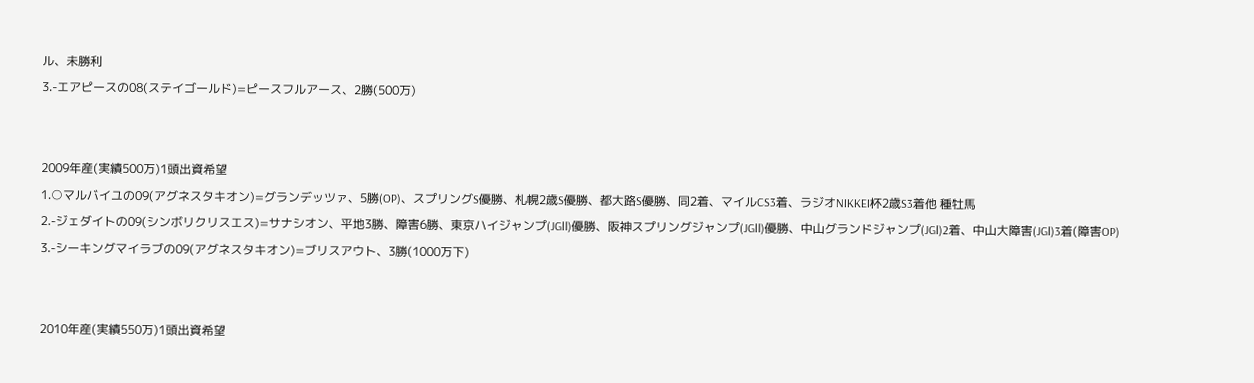ル、未勝利
3.-エアピースの08(ステイゴールド)=ピースフルアース、2勝(500万)


2009年産(実績500万)1頭出資希望
1.○マルバイユの09(アグネスタキオン)=グランデッツァ、5勝(OP)、スプリングS優勝、札幌2歳S優勝、都大路S優勝、同2着、マイルCS3着、ラジオNIKKEI杯2歳S3着他 種牡馬
2.-ジェダイトの09(シンボリクリスエス)=サナシオン、平地3勝、障害6勝、東京ハイジャンプ(JGⅡ)優勝、阪神スプリングジャンプ(JGⅡ)優勝、中山グランドジャンプ(JGⅠ)2着、中山大障害(JGⅠ)3着(障害OP)
3.-シーキングマイラブの09(アグネスタキオン)=ブリスアウト、3勝(1000万下)


2010年産(実績550万)1頭出資希望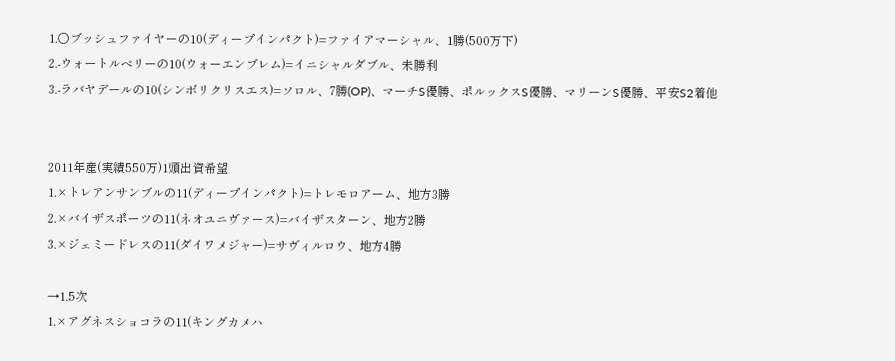1.○ブッシュファイヤーの10(ディープインパクト)=ファイアマーシャル、1勝(500万下)
2.-ウォートルベリーの10(ウォーエンブレム)=イニシャルダブル、未勝利
3.-ラバヤデールの10(シンボリクリスエス)=ソロル、7勝(OP)、マーチS優勝、ポルックスS優勝、マリーンS優勝、平安S2着他


2011年産(実績550万)1頭出資希望
1.×トレアンサンブルの11(ディープインパクト)=トレモロアーム、地方3勝
2.×バイザスポーツの11(ネオユニヴァース)=バイザスターン、地方2勝
3.×ジェミードレスの11(ダイワメジャー)=サヴィルロウ、地方4勝

→1.5次
1.×アグネスショコラの11(キングカメハ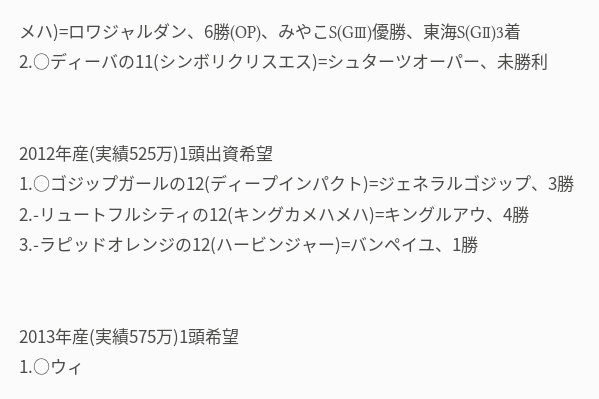メハ)=ロワジャルダン、6勝(OP)、みやこS(GⅢ)優勝、東海S(GⅡ)3着
2.○ディーバの11(シンボリクリスエス)=シュターツオーパー、未勝利


2012年産(実績525万)1頭出資希望
1.○ゴジップガールの12(ディープインパクト)=ジェネラルゴジップ、3勝
2.-リュートフルシティの12(キングカメハメハ)=キングルアウ、4勝
3.-ラピッドオレンジの12(ハービンジャー)=バンペイユ、1勝


2013年産(実績575万)1頭希望
1.○ウィ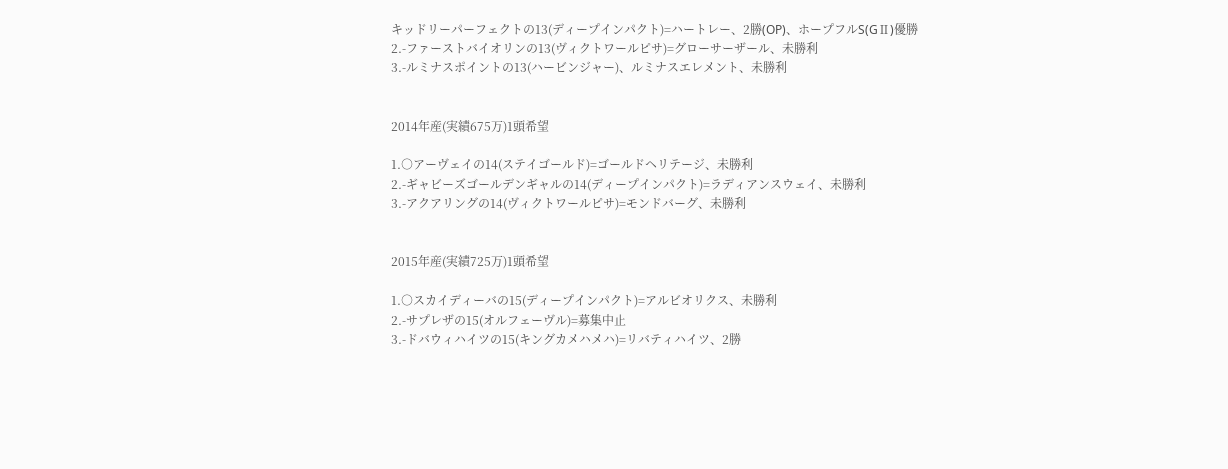キッドリーパーフェクトの13(ディープインパクト)=ハートレー、2勝(OP)、ホープフルS(GⅡ)優勝
2.-ファーストバイオリンの13(ヴィクトワールピサ)=グローサーザール、未勝利
3.-ルミナスポイントの13(ハービンジャー)、ルミナスエレメント、未勝利


2014年産(実績675万)1頭希望

1.○アーヴェイの14(ステイゴールド)=ゴールドヘリテージ、未勝利
2.-ギャビーズゴールデンギャルの14(ディープインパクト)=ラディアンスウェイ、未勝利
3.-アクアリングの14(ヴィクトワールピサ)=モンドバーグ、未勝利


2015年産(実績725万)1頭希望

1.○スカイディーバの15(ディープインパクト)=アルビオリクス、未勝利
2.-サプレザの15(オルフェーヴル)=募集中止
3.-ドバウィハイツの15(キングカメハメハ)=リバティハイツ、2勝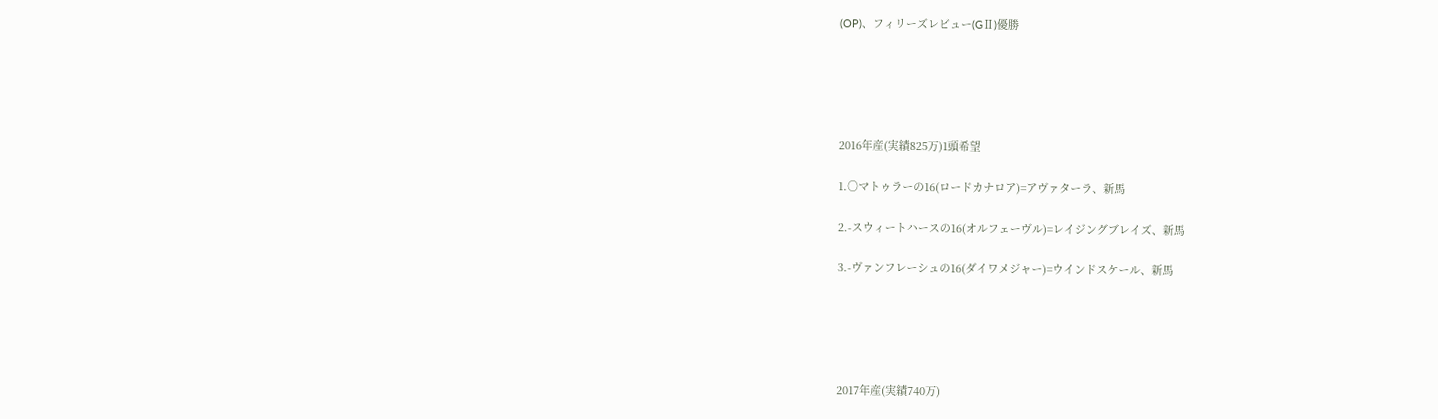(OP)、フィリーズレビュー(GⅡ)優勝





2016年産(実績825万)1頭希望

1.○マトゥラーの16(ロードカナロア)=アヴァターラ、新馬

2.-スウィートハースの16(オルフェーヴル)=レイジングブレイズ、新馬

3.-ヴァンフレーシュの16(ダイワメジャー)=ウインドスケール、新馬





2017年産(実績740万)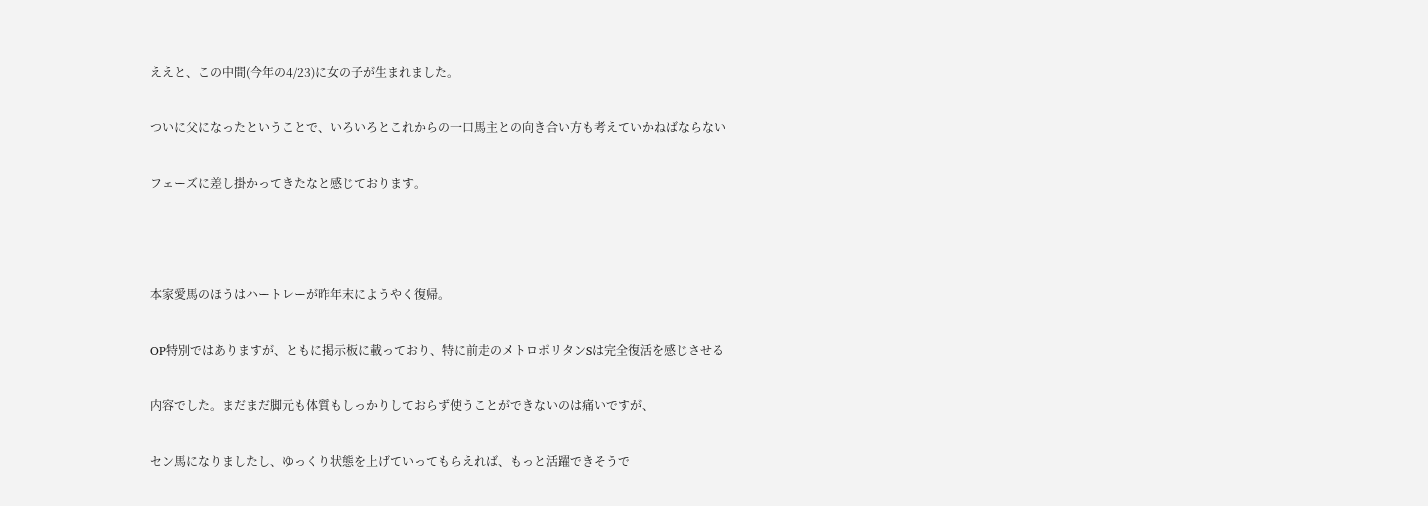ええと、この中間(今年の4/23)に女の子が生まれました。

ついに父になったということで、いろいろとこれからの一口馬主との向き合い方も考えていかねばならない

フェーズに差し掛かってきたなと感じております。



本家愛馬のほうはハートレーが昨年末にようやく復帰。

OP特別ではありますが、ともに掲示板に載っており、特に前走のメトロポリタンSは完全復活を感じさせる

内容でした。まだまだ脚元も体質もしっかりしておらず使うことができないのは痛いですが、

セン馬になりましたし、ゆっくり状態を上げていってもらえれば、もっと活躍できそうで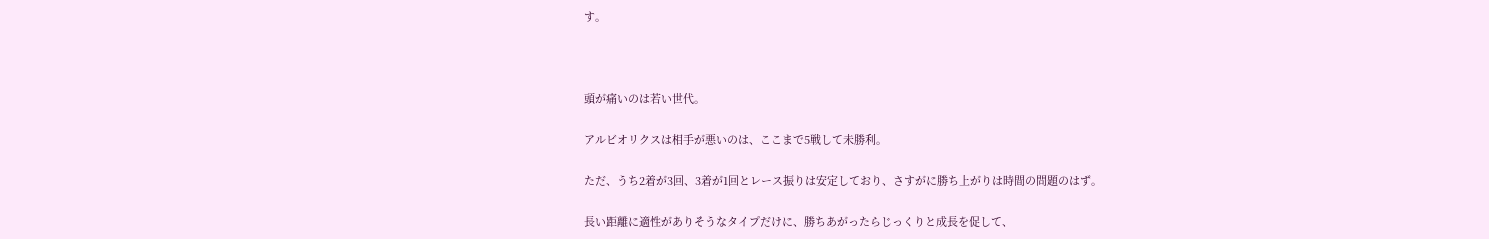す。



頭が痛いのは若い世代。

アルビオリクスは相手が悪いのは、ここまで5戦して未勝利。

ただ、うち2着が3回、3着が1回とレース振りは安定しており、さすがに勝ち上がりは時間の問題のはず。

長い距離に適性がありそうなタイプだけに、勝ちあがったらじっくりと成長を促して、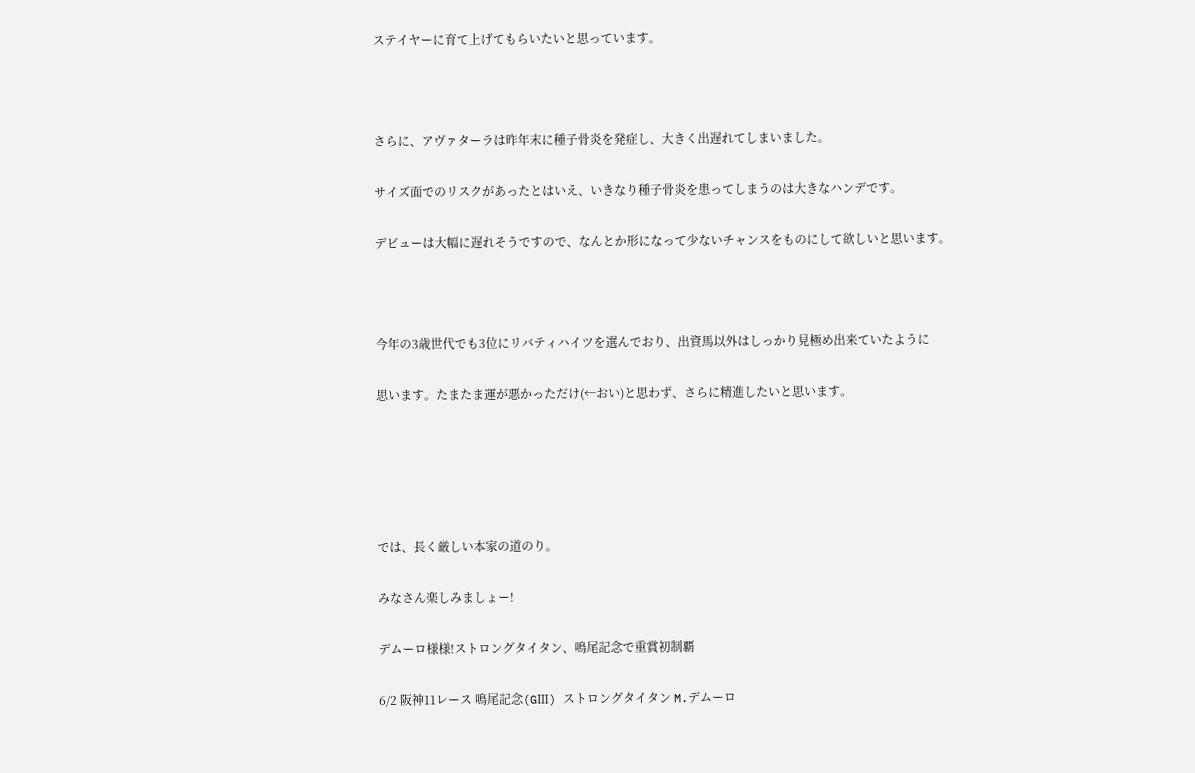ステイヤーに育て上げてもらいたいと思っています。



さらに、アヴァターラは昨年末に種子骨炎を発症し、大きく出遅れてしまいました。

サイズ面でのリスクがあったとはいえ、いきなり種子骨炎を患ってしまうのは大きなハンデです。

デビューは大幅に遅れそうですので、なんとか形になって少ないチャンスをものにして欲しいと思います。



今年の3歳世代でも3位にリバティハイツを選んでおり、出資馬以外はしっかり見極め出来ていたように

思います。たまたま運が悪かっただけ(←おい)と思わず、さらに精進したいと思います。





では、長く厳しい本家の道のり。

みなさん楽しみましょー!

デムーロ様様!ストロングタイタン、鳴尾記念で重賞初制覇

6/2 阪神11レース 鳴尾記念(GⅢ) ストロングタイタン M.デムーロ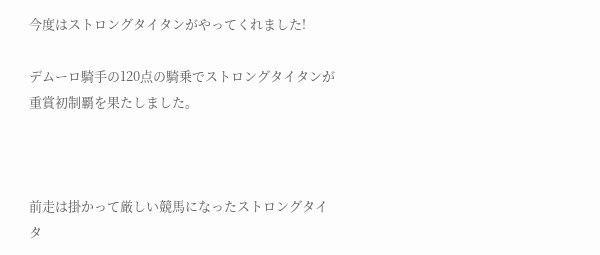今度はストロングタイタンがやってくれました!

デムーロ騎手の120点の騎乗でストロングタイタンが重賞初制覇を果たしました。



前走は掛かって厳しい競馬になったストロングタイタ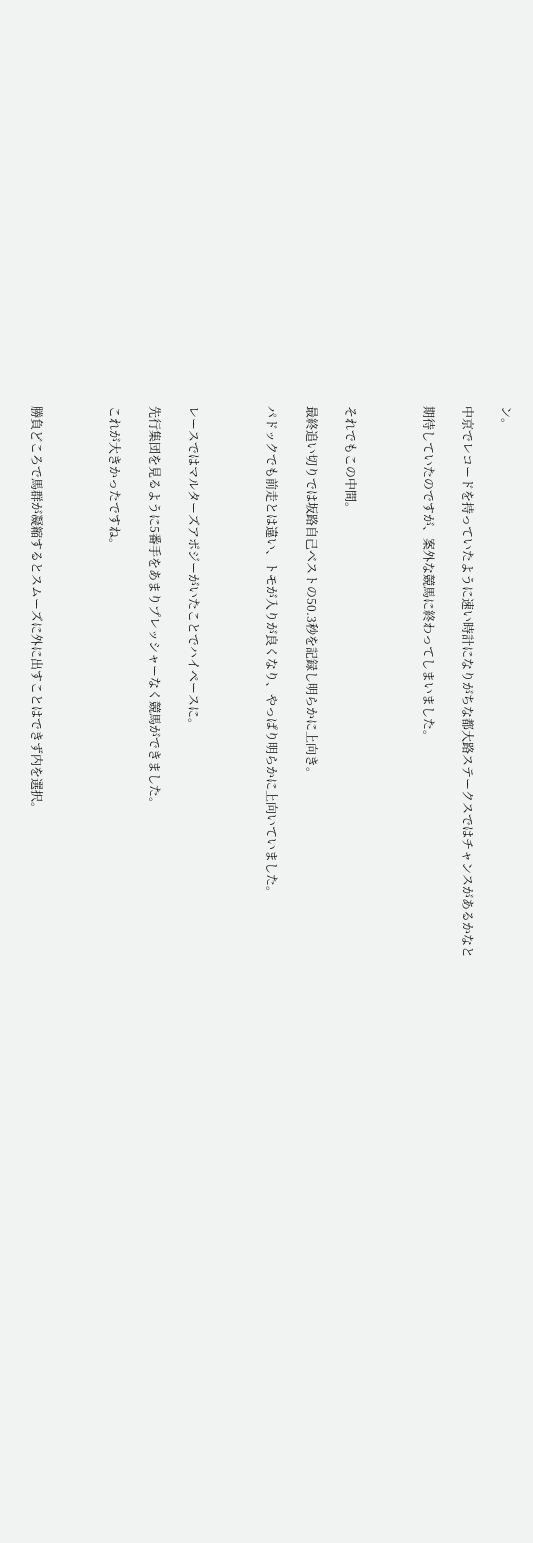ン。

中京でレコードを持っていたように速い時計になりがちな都大路ステークスではチャンスがあるかなと

期待していたのですが、案外な競馬に終わってしまいました。



それでもこの中間。

最終追い切りでは坂路自己ベストの50.3秒を記録し明らかに上向き。

パドックでも前走とは違い、トモが入りが良くなり、やっぱり明らかに上向いていました。



レースではマルターズアポジーがいたことでハイペースに。

先行集団を見るように5番手をあまりプレッシャーなく競馬ができました。

これが大きかったですね。



勝負どころで馬群が凝縮するとスムーズに外に出すことはできず内を選択。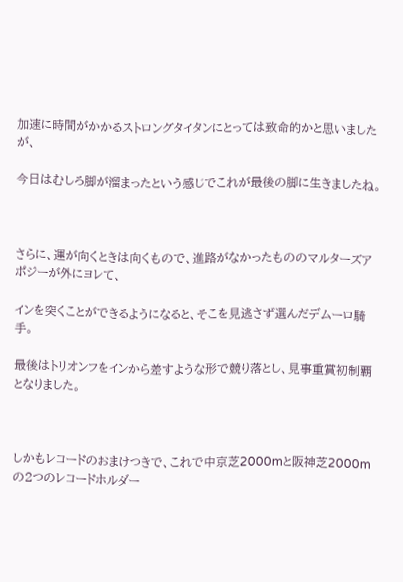加速に時間がかかるストロングタイタンにとっては致命的かと思いましたが、

今日はむしろ脚が溜まったという感じでこれが最後の脚に生きましたね。



さらに、運が向くときは向くもので、進路がなかったもののマルターズアポジーが外にヨレて、

インを突くことができるようになると、そこを見逃さず選んだデムーロ騎手。

最後はトリオンフをインから差すような形で競り落とし、見事重賞初制覇となりました。



しかもレコードのおまけつきで、これで中京芝2000mと阪神芝2000mの2つのレコードホルダー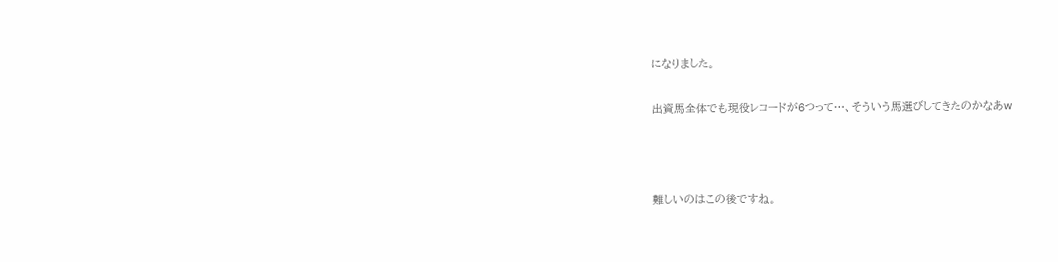になりました。

出資馬全体でも現役レコードが6つって…、そういう馬選びしてきたのかなあw



難しいのはこの後ですね。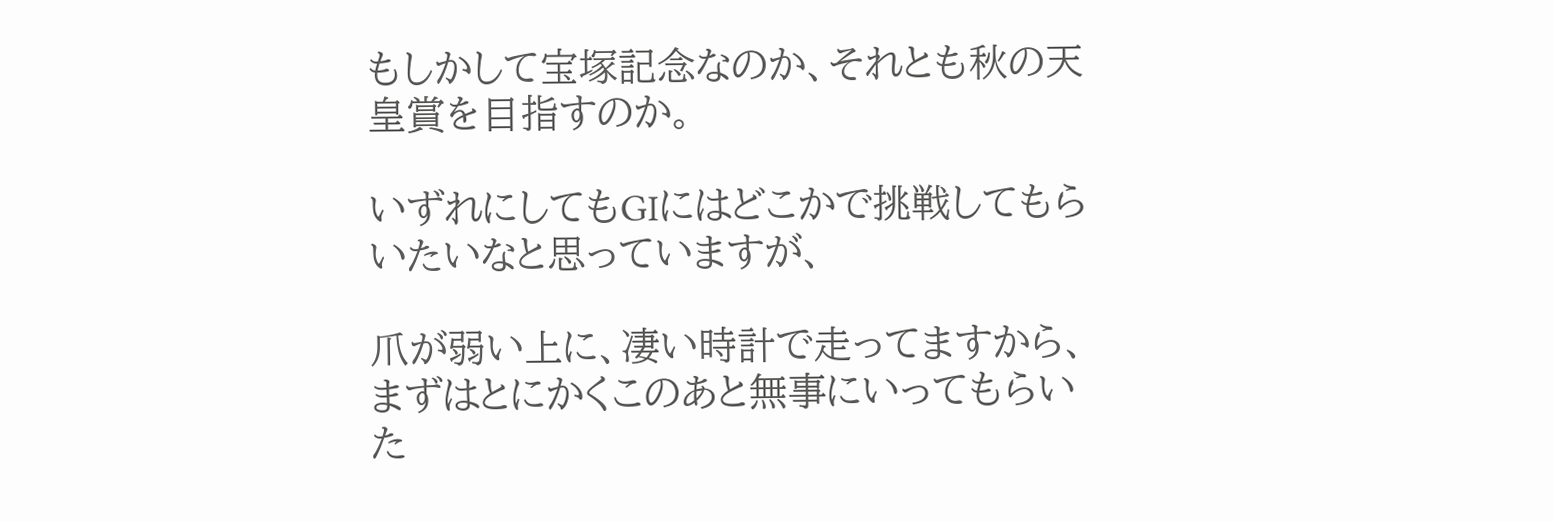もしかして宝塚記念なのか、それとも秋の天皇賞を目指すのか。

いずれにしてもGⅠにはどこかで挑戦してもらいたいなと思っていますが、

爪が弱い上に、凄い時計で走ってますから、まずはとにかくこのあと無事にいってもらいた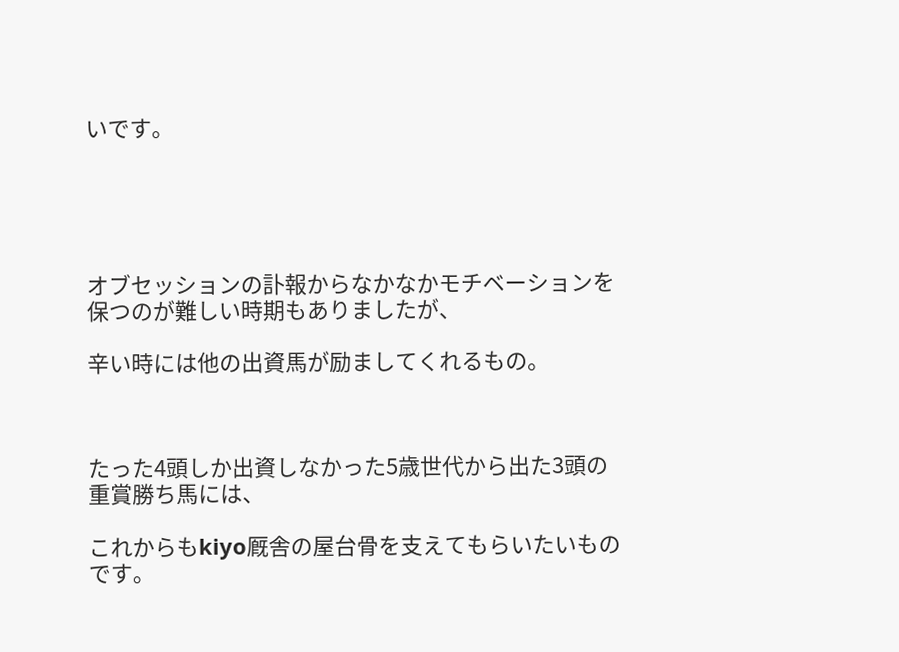いです。





オブセッションの訃報からなかなかモチベーションを保つのが難しい時期もありましたが、

辛い時には他の出資馬が励ましてくれるもの。



たった4頭しか出資しなかった5歳世代から出た3頭の重賞勝ち馬には、

これからもkiyo厩舎の屋台骨を支えてもらいたいものです。